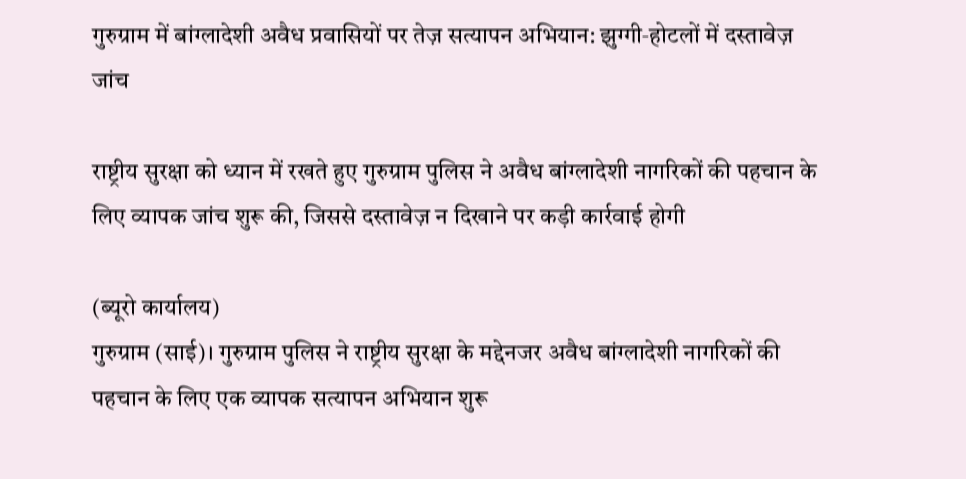गुरुग्राम में बांग्लादेशी अवैध प्रवासियों पर तेज़ सत्यापन अभियान: झुग्गी‑होटलों में दस्तावेज़ जांच

राष्ट्रीय सुरक्षा को ध्यान में रखते हुए गुरुग्राम पुलिस ने अवैध बांग्लादेशी नागरिकों की पहचान के लिए व्यापक जांच शुरू की, जिससे दस्तावेज़ न दिखाने पर कड़ी कार्रवाई होगी

(ब्यूरो कार्यालय)
गुरुग्राम (साई)। गुरुग्राम पुलिस ने राष्ट्रीय सुरक्षा के मद्देनजर अवैध बांग्लादेशी नागरिकों की पहचान के लिए एक व्यापक सत्यापन अभियान शुरू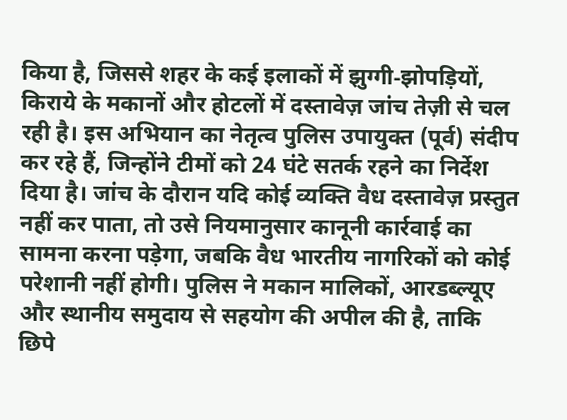किया है, जिससे शहर के कई इलाकों में झुग्गी‑झोपड़ियों, किराये के मकानों और होटलों में दस्तावेज़ जांच तेज़ी से चल रही है। इस अभियान का नेतृत्व पुलिस उपायुक्त (पूर्व) संदीप कर रहे हैं, जिन्होंने टीमों को 24 घंटे सतर्क रहने का निर्देश दिया है। जांच के दौरान यदि कोई व्यक्ति वैध दस्तावेज़ प्रस्तुत नहीं कर पाता, तो उसे नियमानुसार कानूनी कार्रवाई का सामना करना पड़ेगा, जबकि वैध भारतीय नागरिकों को कोई परेशानी नहीं होगी। पुलिस ने मकान मालिकों, आरडब्ल्यूए और स्थानीय समुदाय से सहयोग की अपील की है, ताकि छिपे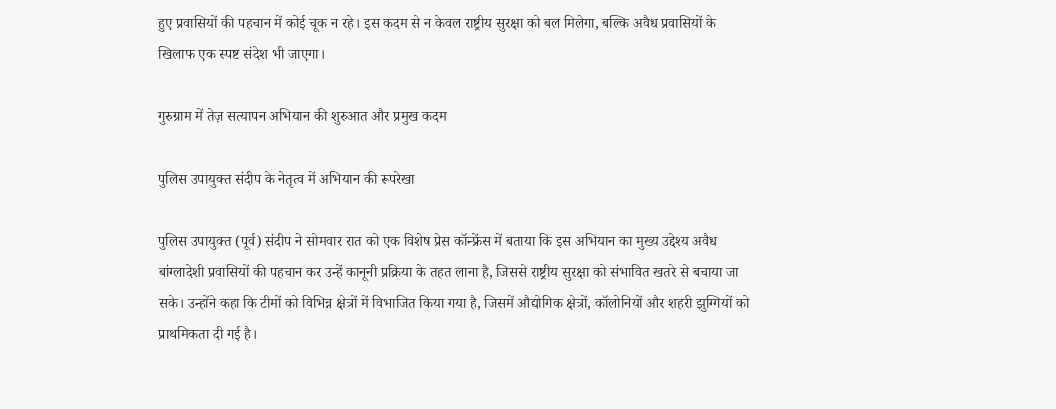हुए प्रवासियों की पहचान में कोई चूक न रहे। इस कदम से न केवल राष्ट्रीय सुरक्षा को बल मिलेगा, बल्कि अवैध प्रवासियों के खिलाफ एक स्पष्ट संदेश भी जाएगा।

गुरुग्राम में तेज़ सत्यापन अभियान की शुरुआत और प्रमुख कदम

पुलिस उपायुक्त संदीप के नेतृत्व में अभियान की रूपरेखा

पुलिस उपायुक्त (पूर्व) संदीप ने सोमवार रात को एक विशेष प्रेस कॉन्फ्रेंस में बताया कि इस अभियान का मुख्य उद्देश्य अवैध बांग्लादेशी प्रवासियों की पहचान कर उन्हें कानूनी प्रक्रिया के तहत लाना है, जिससे राष्ट्रीय सुरक्षा को संभावित खतरे से बचाया जा सके। उन्होंने कहा कि टीमों को विभिन्न क्षेत्रों में विभाजित किया गया है, जिसमें औद्योगिक क्षेत्रों, कॉलोनियों और शहरी झुग्गियों को प्राथमिकता दी गई है।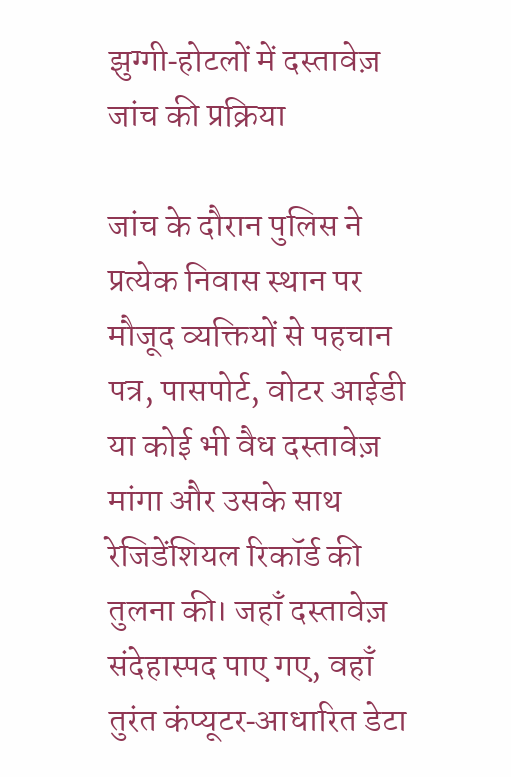झुग्गी‑होटलों में दस्तावेज़ जांच की प्रक्रिया

जांच के दौरान पुलिस ने प्रत्येक निवास स्थान पर मौजूद व्यक्तियों से पहचान पत्र, पासपोर्ट, वोटर आईडी या कोई भी वैध दस्तावेज़ मांगा और उसके साथ रेजिडेंशियल रिकॉर्ड की तुलना की। जहाँ दस्तावेज़ संदेहास्पद पाए गए, वहाँ तुरंत कंप्यूटर‑आधारित डेटा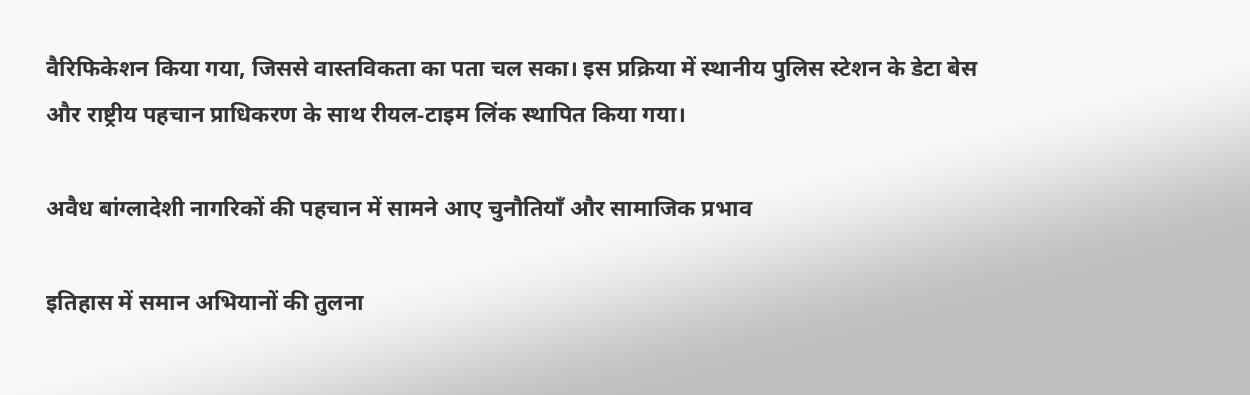वैरिफिकेशन किया गया, जिससे वास्तविकता का पता चल सका। इस प्रक्रिया में स्थानीय पुलिस स्टेशन के डेटा बेस और राष्ट्रीय पहचान प्राधिकरण के साथ रीयल‑टाइम लिंक स्थापित किया गया।

अवैध बांग्लादेशी नागरिकों की पहचान में सामने आए चुनौतियाँ और सामाजिक प्रभाव

इतिहास में समान अभियानों की तुलना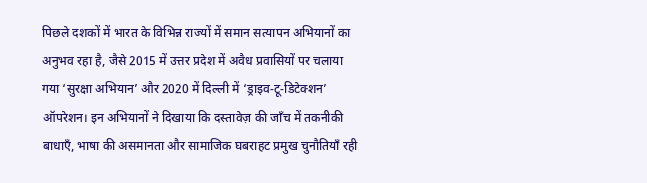पिछले दशकों में भारत के विभिन्न राज्यों में समान सत्यापन अभियानों का अनुभव रहा है, जैसे 2015 में उत्तर प्रदेश में अवैध प्रवासियों पर चलाया गया ‘सुरक्षा अभियान’ और 2020 में दिल्ली में ‘ड्राइव‑टू‑डिटेक्शन’ ऑपरेशन। इन अभियानों ने दिखाया कि दस्तावेज़ की जाँच में तकनीकी बाधाएँ, भाषा की असमानता और सामाजिक घबराहट प्रमुख चुनौतियाँ रही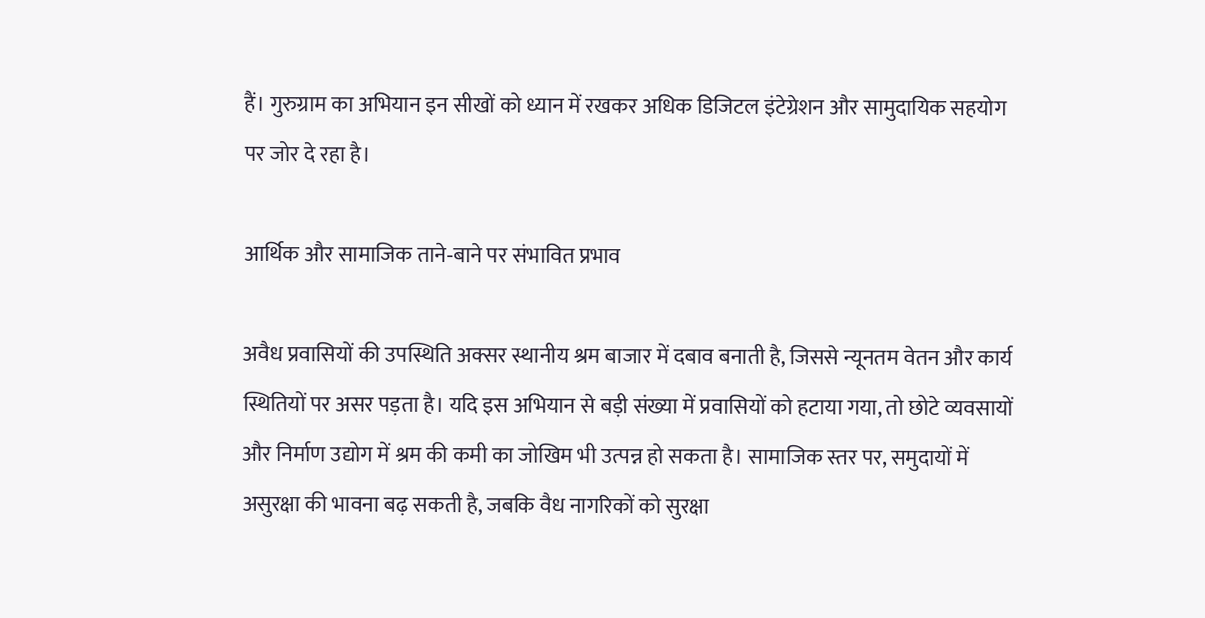हैं। गुरुग्राम का अभियान इन सीखों को ध्यान में रखकर अधिक डिजिटल इंटेग्रेशन और सामुदायिक सहयोग पर जोर दे रहा है।

आर्थिक और सामाजिक ताने‑बाने पर संभावित प्रभाव

अवैध प्रवासियों की उपस्थिति अक्सर स्थानीय श्रम बाजार में दबाव बनाती है, जिससे न्यूनतम वेतन और कार्य स्थितियों पर असर पड़ता है। यदि इस अभियान से बड़ी संख्या में प्रवासियों को हटाया गया, तो छोटे व्यवसायों और निर्माण उद्योग में श्रम की कमी का जोखिम भी उत्पन्न हो सकता है। सामाजिक स्तर पर, समुदायों में असुरक्षा की भावना बढ़ सकती है, जबकि वैध नागरिकों को सुरक्षा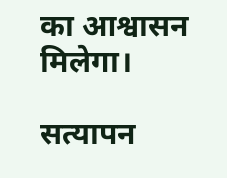का आश्वासन मिलेगा।

सत्यापन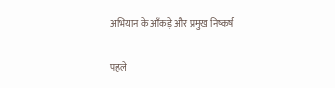अभियान के आँकड़े और प्रमुख निष्कर्ष

पहले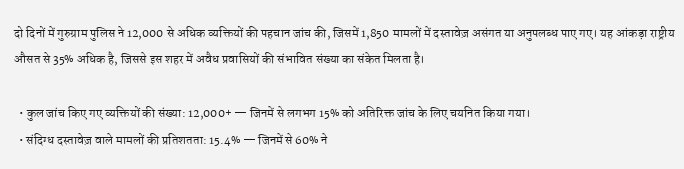दो दिनों में गुरुग्राम पुलिस ने 12,000 से अधिक व्यक्तियों की पहचान जांच की, जिसमें 1,850 मामलों में दस्तावेज़ असंगत या अनुपलब्ध पाए गए। यह आंकड़ा राष्ट्रीय औसत से 35% अधिक है, जिससे इस शहर में अवैध प्रवासियों की संभावित संख्या का संकेत मिलता है।

  • कुल जांच किए गए व्यक्तियों की संख्या: 12,000+ — जिनमें से लगभग 15% को अतिरिक्त जांच के लिए चयनित किया गया।
  • संदिग्ध दस्तावेज़ वाले मामलों की प्रतिशतता: 15.4% — जिनमें से 60% ने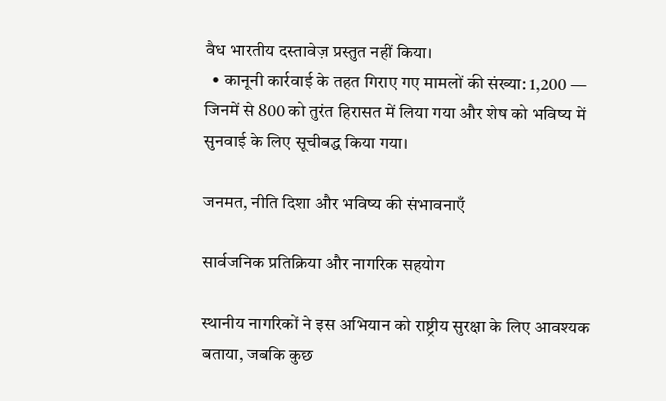वैध भारतीय दस्तावेज़ प्रस्तुत नहीं किया।
  • कानूनी कार्रवाई के तहत गिराए गए मामलों की संख्या: 1,200 — जिनमें से 800 को तुरंत हिरासत में लिया गया और शेष को भविष्य में सुनवाई के लिए सूचीबद्ध किया गया।

जनमत, नीति दिशा और भविष्य की संभावनाएँ

सार्वजनिक प्रतिक्रिया और नागरिक सहयोग

स्थानीय नागरिकों ने इस अभियान को राष्ट्रीय सुरक्षा के लिए आवश्यक बताया, जबकि कुछ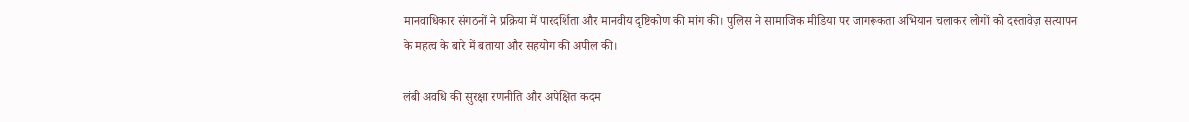मानवाधिकार संगठनों ने प्रक्रिया में पारदर्शिता और मानवीय दृष्टिकोण की मांग की। पुलिस ने सामाजिक मीडिया पर जागरूकता अभियान चलाकर लोगों को दस्तावेज़ सत्यापन के महत्व के बारे में बताया और सहयोग की अपील की।

लंबी अवधि की सुरक्षा रणनीति और अपेक्षित कदम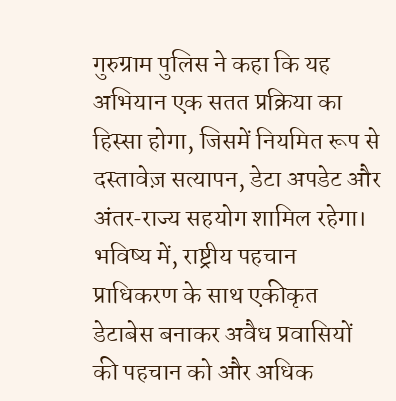गुरुग्राम पुलिस ने कहा कि यह अभियान एक सतत प्रक्रिया का हिस्सा होगा, जिसमें नियमित रूप से दस्तावेज़ सत्यापन, डेटा अपडेट और अंतर‑राज्य सहयोग शामिल रहेगा। भविष्य में, राष्ट्रीय पहचान प्राधिकरण के साथ एकीकृत डेटाबेस बनाकर अवैध प्रवासियों की पहचान को और अधिक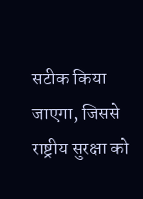सटीक किया जाएगा, जिससे राष्ट्रीय सुरक्षा को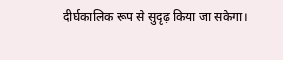दीर्घकालिक रूप से सुदृढ़ किया जा सकेगा।